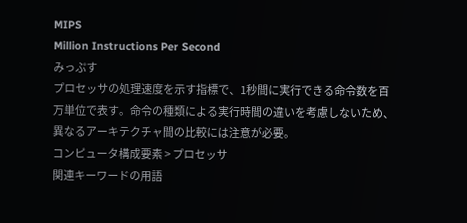MIPS
Million Instructions Per Second
みっぷす
プロセッサの処理速度を示す指標で、1秒間に実行できる命令数を百万単位で表す。命令の種類による実行時間の違いを考慮しないため、異なるアーキテクチャ間の比較には注意が必要。
コンピュータ構成要素 > プロセッサ
関連キーワードの用語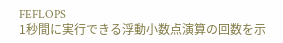FEFLOPS
1秒間に実行できる浮動小数点演算の回数を示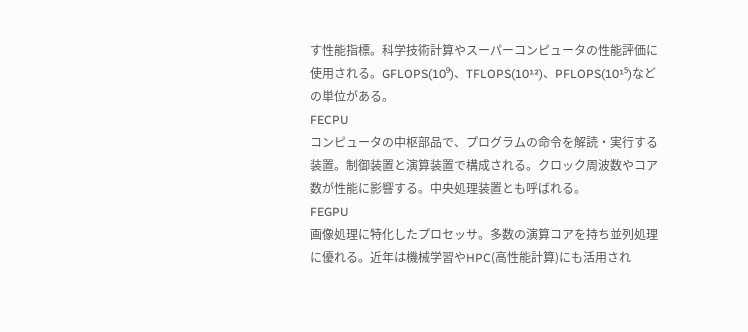す性能指標。科学技術計算やスーパーコンピュータの性能評価に使用される。GFLOPS(10⁹)、TFLOPS(10¹²)、PFLOPS(10¹⁵)などの単位がある。
FECPU
コンピュータの中枢部品で、プログラムの命令を解読・実行する装置。制御装置と演算装置で構成される。クロック周波数やコア数が性能に影響する。中央処理装置とも呼ばれる。
FEGPU
画像処理に特化したプロセッサ。多数の演算コアを持ち並列処理に優れる。近年は機械学習やHPC(高性能計算)にも活用され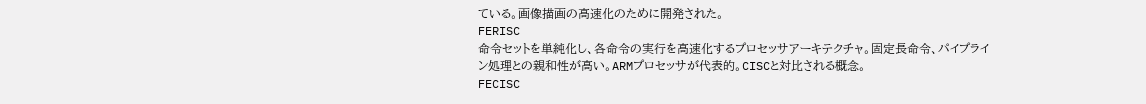ている。画像描画の高速化のために開発された。
FERISC
命令セットを単純化し、各命令の実行を高速化するプロセッサアーキテクチャ。固定長命令、パイプライン処理との親和性が高い。ARMプロセッサが代表的。CISCと対比される概念。
FECISC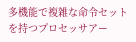多機能で複雑な命令セットを持つプロセッサアー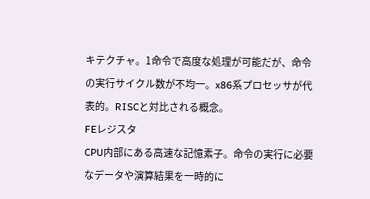キテクチャ。1命令で高度な処理が可能だが、命令の実行サイクル数が不均一。x86系プロセッサが代表的。RISCと対比される概念。
FEレジスタ
CPU内部にある高速な記憶素子。命令の実行に必要なデータや演算結果を一時的に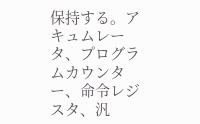保持する。アキュムレータ、プログラムカウンター、命令レジスタ、汎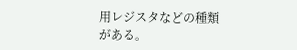用レジスタなどの種類がある。